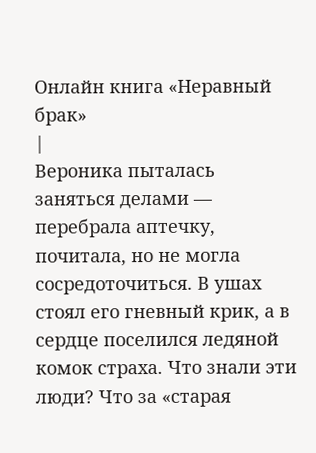Онлайн книга «Неравный брак»
|
Вероника пыталась заняться делами — перебрала аптечку, почитала, но не могла сосредоточиться. В ушах стоял его гневный крик, а в сердце поселился ледяной комок страха. Что знали эти люди? Что за «старая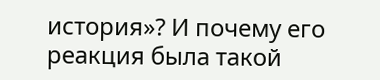история»? И почему его реакция была такой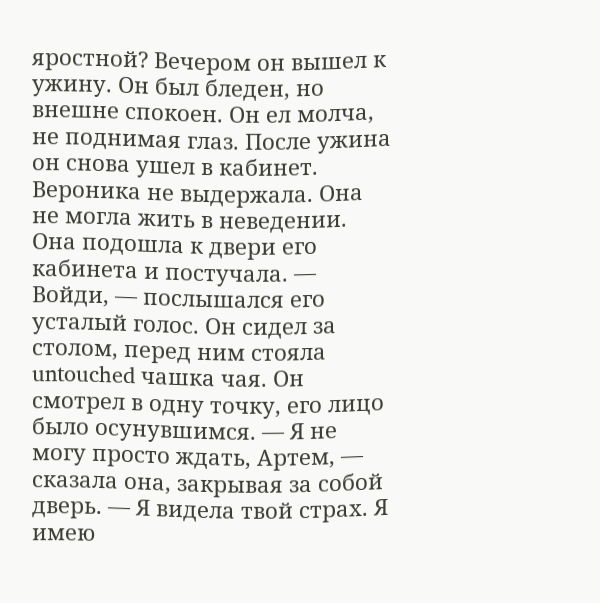яростной? Вечером он вышел к ужину. Он был бледен, но внешне спокоен. Он ел молча, не поднимая глаз. После ужина он снова ушел в кабинет. Вероника не выдержала. Она не могла жить в неведении. Она подошла к двери его кабинета и постучала. — Войди, — послышался его усталый голос. Он сидел за столом, перед ним стояла untouched чашка чая. Он смотрел в одну точку, его лицо было осунувшимся. — Я не могу просто ждать, Артем, — сказала она, закрывая за собой дверь. — Я видела твой страх. Я имею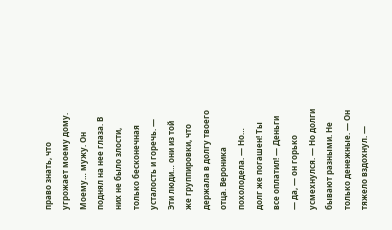право знать, что угрожает моему дому. Моему… мужу. Он поднял на нее глаза. В них не было злости, только бесконечная усталость и горечь. — Эти люди… они из той же группировки, что держала в долгу твоего отца. Вероника похолодела. — Но… долг же погашен! Ты все оплатил! — Деньги — да, — он горько усмехнулся. — Но долги бывают разными. Не только денежные. — Он тяжело вздохнул. —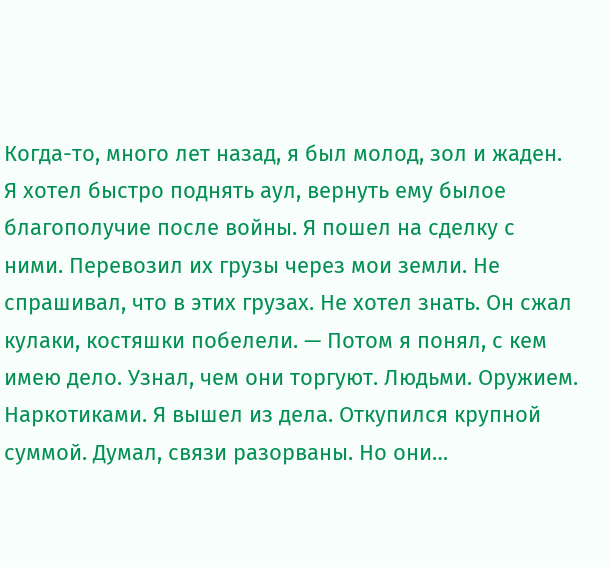Когда-то, много лет назад, я был молод, зол и жаден. Я хотел быстро поднять аул, вернуть ему былое благополучие после войны. Я пошел на сделку с ними. Перевозил их грузы через мои земли. Не спрашивал, что в этих грузах. Не хотел знать. Он сжал кулаки, костяшки побелели. — Потом я понял, с кем имею дело. Узнал, чем они торгуют. Людьми. Оружием. Наркотиками. Я вышел из дела. Откупился крупной суммой. Думал, связи разорваны. Но они…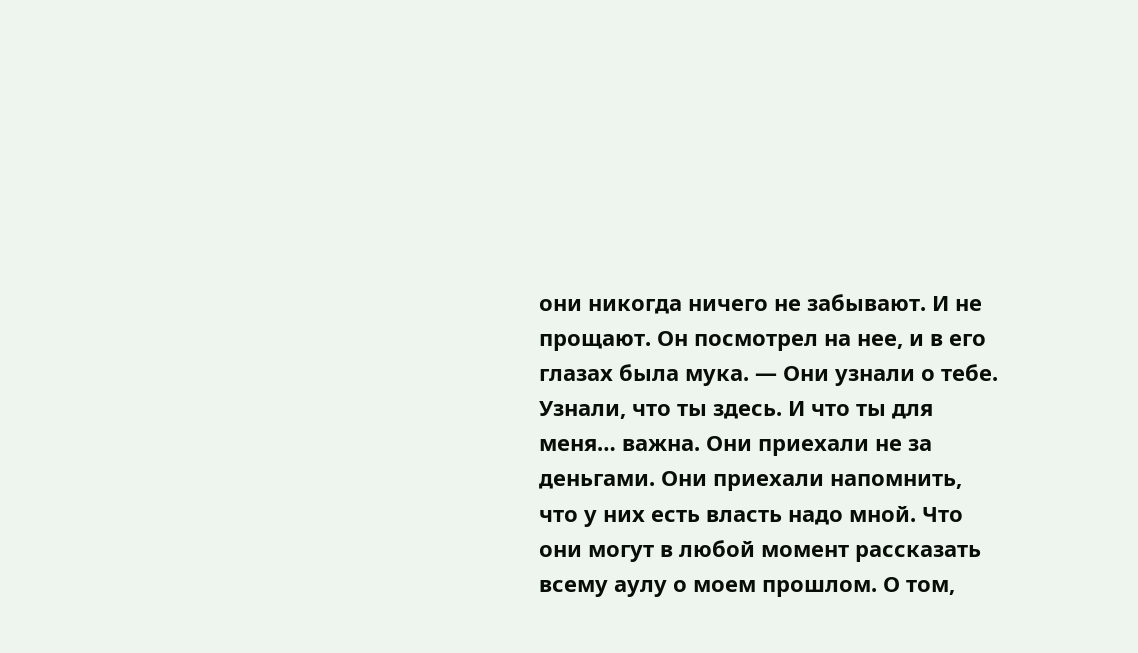они никогда ничего не забывают. И не прощают. Он посмотрел на нее, и в его глазах была мука. — Они узнали о тебе. Узнали, что ты здесь. И что ты для меня… важна. Они приехали не за деньгами. Они приехали напомнить, что у них есть власть надо мной. Что они могут в любой момент рассказать всему аулу о моем прошлом. О том,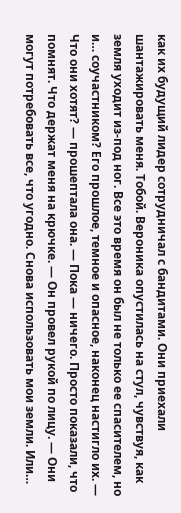как их будущий лидер сотрудничал с бандитами. Они приехали шантажировать меня. Тобой. Вероника опустилась на стул, чувствуя, как земля уходит из-под ног. Все это время он был не только ее спасителем, но и… соучастником? Его прошлое, темное и опасное, наконец настигло их. — Что они хотят? — прошептала она. — Пока — ничего. Просто показали, что помнят. Что держат меня на крючке. — Он провел рукой по лицу. — Они могут потребовать все, что угодно. Снова использовать мои земли. Или…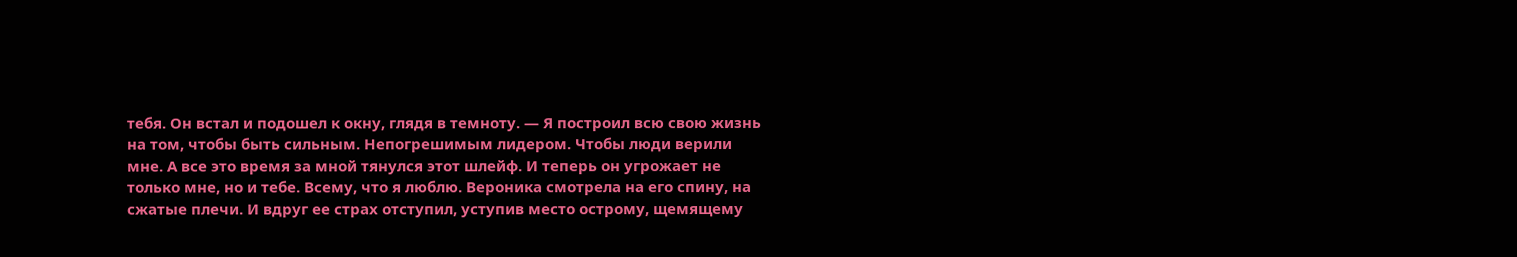тебя. Он встал и подошел к окну, глядя в темноту. — Я построил всю свою жизнь на том, чтобы быть сильным. Непогрешимым лидером. Чтобы люди верили мне. А все это время за мной тянулся этот шлейф. И теперь он угрожает не только мне, но и тебе. Всему, что я люблю. Вероника смотрела на его спину, на сжатые плечи. И вдруг ее страх отступил, уступив место острому, щемящему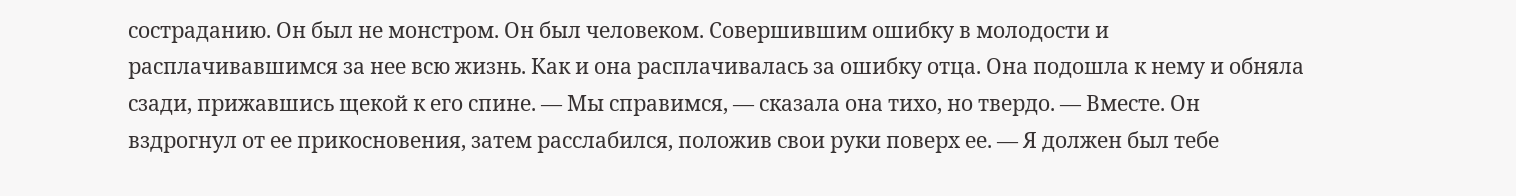состраданию. Он был не монстром. Он был человеком. Совершившим ошибку в молодости и расплачивавшимся за нее всю жизнь. Как и она расплачивалась за ошибку отца. Она подошла к нему и обняла сзади, прижавшись щекой к его спине. — Мы справимся, — сказала она тихо, но твердо. — Вместе. Он вздрогнул от ее прикосновения, затем расслабился, положив свои руки поверх ее. — Я должен был тебе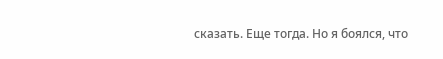сказать. Еще тогда. Но я боялся, что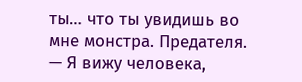ты… что ты увидишь во мне монстра. Предателя. — Я вижу человека,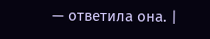— ответила она. |